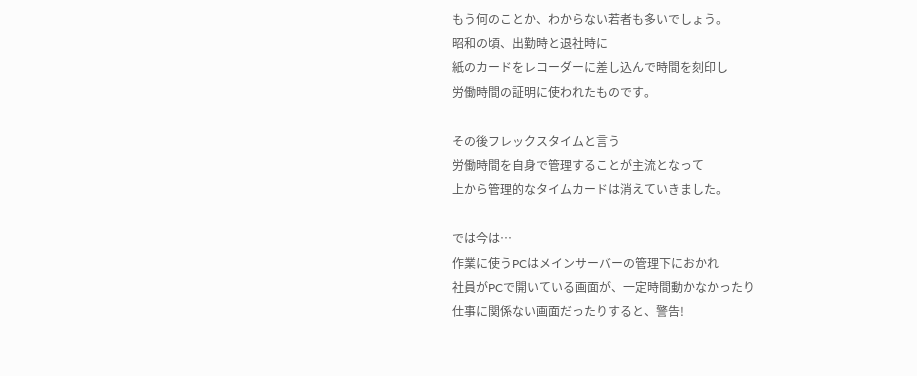もう何のことか、わからない若者も多いでしょう。
昭和の頃、出勤時と退社時に
紙のカードをレコーダーに差し込んで時間を刻印し
労働時間の証明に使われたものです。

その後フレックスタイムと言う
労働時間を自身で管理することが主流となって
上から管理的なタイムカードは消えていきました。

では今は…
作業に使うPCはメインサーバーの管理下におかれ
社員がPCで開いている画面が、一定時間動かなかったり
仕事に関係ない画面だったりすると、警告!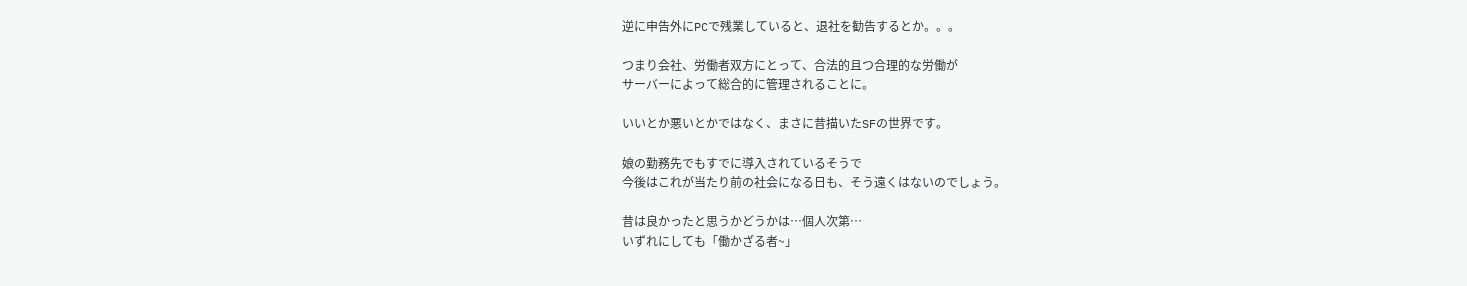逆に申告外にPCで残業していると、退社を勧告するとか。。。

つまり会社、労働者双方にとって、合法的且つ合理的な労働が
サーバーによって総合的に管理されることに。

いいとか悪いとかではなく、まさに昔描いたSFの世界です。

娘の勤務先でもすでに導入されているそうで
今後はこれが当たり前の社会になる日も、そう遠くはないのでしょう。

昔は良かったと思うかどうかは…個人次第…
いずれにしても「働かざる者~」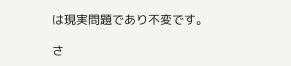は現実問題であり不変です。

さ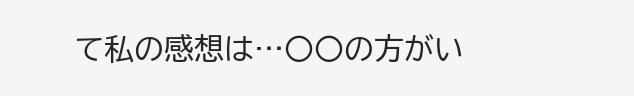て私の感想は…〇〇の方がい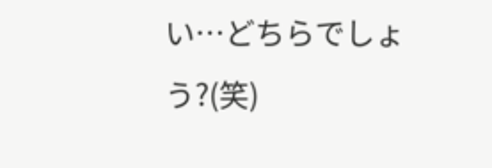い…どちらでしょう?(笑)